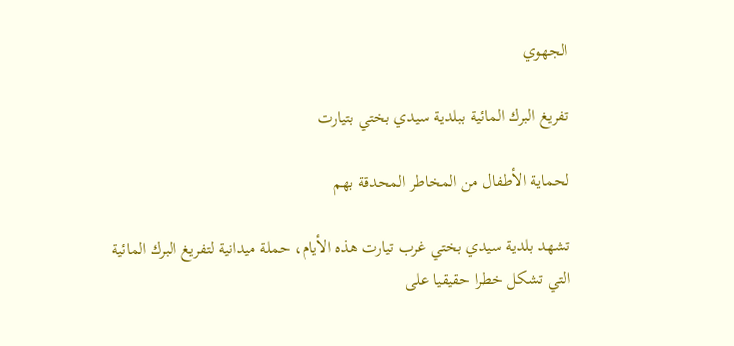الجهوي

تفريغ البرك المائية ببلدية سيدي بختي بتيارت

لحماية الأطفال من المخاطر المحدقة بهم

تشهد بلدية سيدي بختي غرب تيارت هذه الأيام، حملة ميدانية لتفريغ البرك المائية التي تشكل خطرا حقيقيا على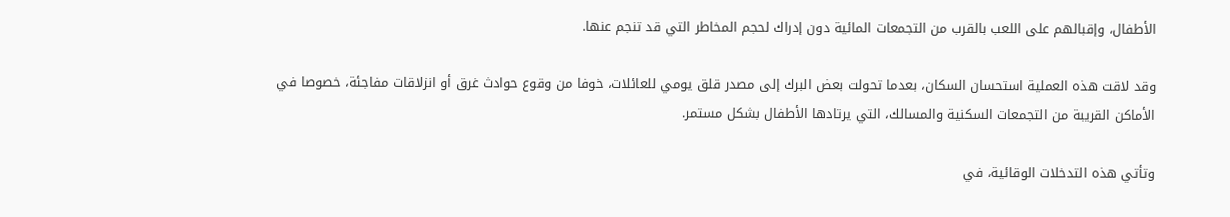الأطفال، وإقبالهم على اللعب بالقرب من التجمعات المائية دون إدراك لحجم المخاطر التي قد تنجم عنها.

وقد لاقت هذه العملية استحسان السكان، بعدما تحولت بعض البرك إلى مصدر قلق يومي للعائلات، خوفا من وقوع حوادث غرق أو انزلاقات مفاجئة، خصوصا في الأماكن القريبة من التجمعات السكنية والمسالك، التي يرتادها الأطفال بشكل مستمر.

وتأتي هذه التدخلات الوقائية، في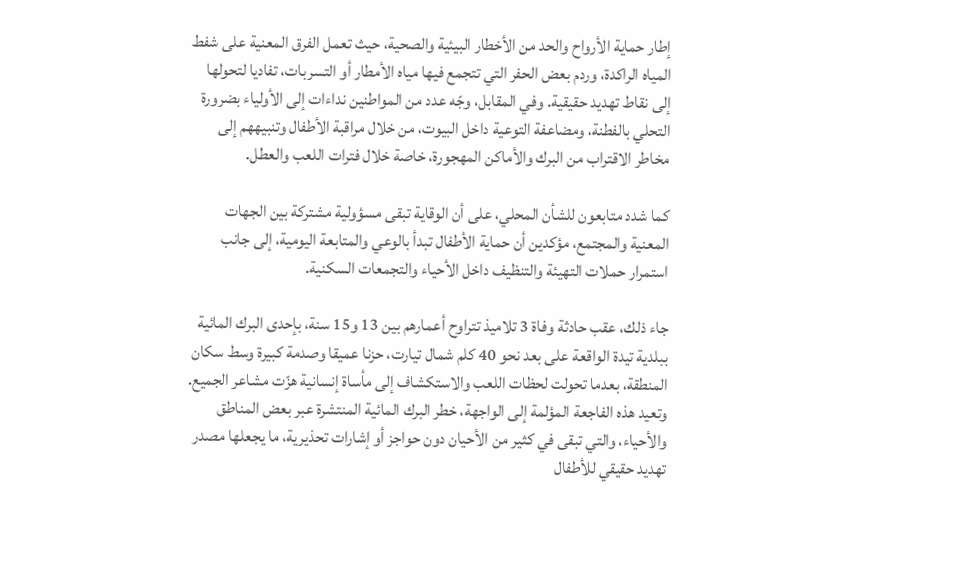إطار حماية الأرواح والحد من الأخطار البيئية والصحية، حيث تعمل الفرق المعنية على شفط المياه الراكدة، وردم بعض الحفر التي تتجمع فيها مياه الأمطار أو التسربات، تفاديا لتحولها إلى نقاط تهديد حقيقية. وفي المقابل، وجّه عدد من المواطنين نداءات إلى الأولياء بضرورة التحلي بالفطنة، ومضاعفة التوعية داخل البيوت، من خلال مراقبة الأطفال وتنبيههم إلى مخاطر الاقتراب من البرك والأماكن المهجورة، خاصة خلال فترات اللعب والعطل.

كما شدد متابعون للشأن المحلي، على أن الوقاية تبقى مسؤولية مشتركة بين الجهات المعنية والمجتمع، مؤكدين أن حماية الأطفال تبدأ بالوعي والمتابعة اليومية، إلى جانب استمرار حملات التهيئة والتنظيف داخل الأحياء والتجمعات السكنية.

جاء ذلك، عقب حادثة وفاة 3 تلاميذ تتراوح أعمارهم بين 13 و15 سنة، بإحدى البرك المائية ببلدية تيدة الواقعة على بعد نحو 40 كلم شمال تيارت، حزنا عميقا وصدمة كبيرة وسط سكان المنطقة، بعدما تحولت لحظات اللعب والاستكشاف إلى مأساة إنسانية هزّت مشاعر الجميع. وتعيد هذه الفاجعة المؤلمة إلى الواجهة، خطر البرك المائية المنتشرة عبر بعض المناطق والأحياء، والتي تبقى في كثير من الأحيان دون حواجز أو إشارات تحذيرية، ما يجعلها مصدر تهديد حقيقي للأطفال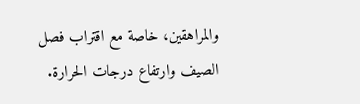والمراهقين، خاصة مع اقتراب فصل الصيف وارتفاع درجات الحرارة.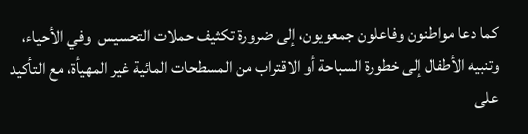كما دعا مواطنون وفاعلون جمعويون، إلى ضرورة تكثيف حملات التحسيس  وفي الأحياء، وتنبيه الأطفال إلى خطورة السباحة أو الاقتراب من المسطحات المائية غير المهيأة، مع التأكيد على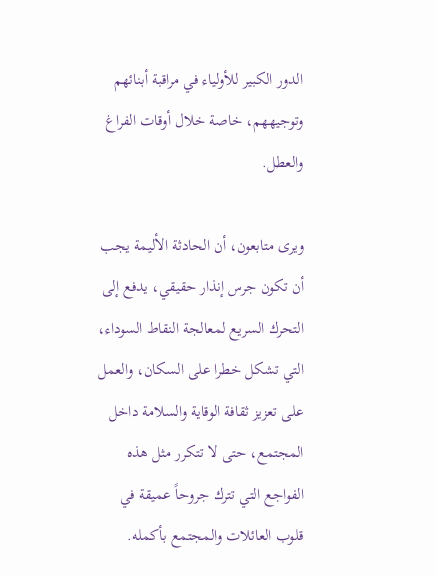الدور الكبير للأولياء في مراقبة أبنائهم وتوجيههم، خاصة خلال أوقات الفراغ والعطل.

ويرى متابعون، أن الحادثة الأليمة يجب أن تكون جرس إنذار حقيقي، يدفع إلى التحرك السريع لمعالجة النقاط السوداء، التي تشكل خطرا على السكان، والعمل على تعزيز ثقافة الوقاية والسلامة داخل المجتمع، حتى لا تتكرر مثل هذه الفواجع التي تترك جروحاً عميقة في قلوب العائلات والمجتمع بأكمله.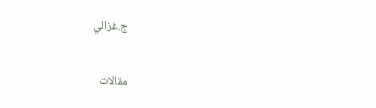ج.غزالي

مقالات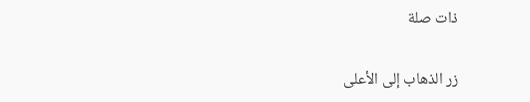ذات صلة

زر الذهاب إلى الأعلى